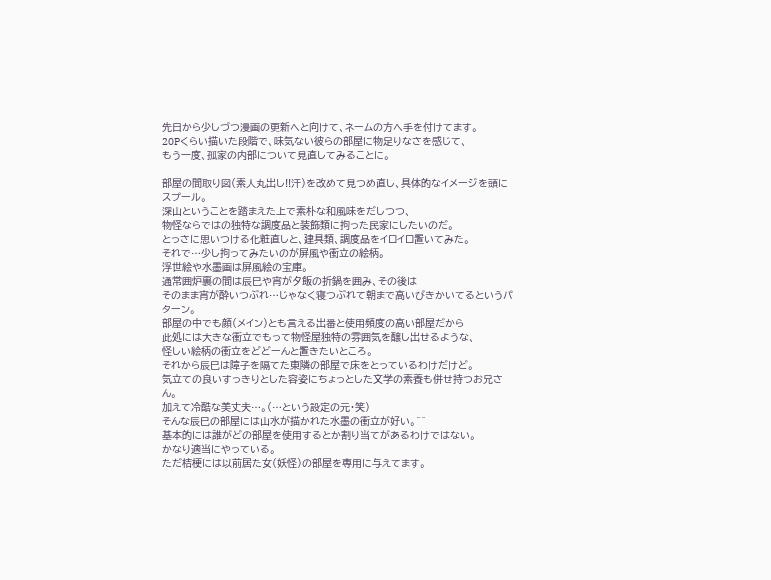先日から少しづつ漫画の更新へと向けて、ネームの方へ手を付けてます。
20Pくらい描いた段階で、味気ない彼らの部屋に物足りなさを感じて、
もう一度、孤家の内部について見直してみることに。

部屋の間取り図(素人丸出し!!汗)を改めて見つめ直し、具体的なイメージを頭にスプール。
深山ということを踏まえた上で素朴な和風味をだしつつ、
物怪ならではの独特な調度品と装飾類に拘った民家にしたいのだ。
とっさに思いつける化粧直しと、建具類、調度品をイロイロ置いてみた。
それで…少し拘ってみたいのが屏風や衝立の絵柄。
浮世絵や水墨画は屏風絵の宝庫。
通常囲炉裏の間は辰巳や宵が夕飯の折鍋を囲み、その後は
そのまま宵が酔いつぶれ…じゃなく寝つぶれて朝まで高いびきかいてるというパターン。
部屋の中でも顔(メイン)とも言える出番と使用頻度の高い部屋だから
此処には大きな衝立でもって物怪屋独特の雰囲気を醸し出せるような、
怪しい絵柄の衝立をどどーんと置きたいところ。
それから辰巳は障子を隔てた東隣の部屋で床をとっているわけだけど。
気立ての良いすっきりとした容姿にちょっとした文学の素養も併せ持つお兄さん。
加えて冷酷な美丈夫…。(…という設定の元・笑)
そんな辰巳の部屋には山水が描かれた水墨の衝立が好い。^^
基本的には誰がどの部屋を使用するとか割り当てがあるわけではない。
かなり適当にやっている。
ただ桔梗には以前居た女(妖怪)の部屋を専用に与えてます。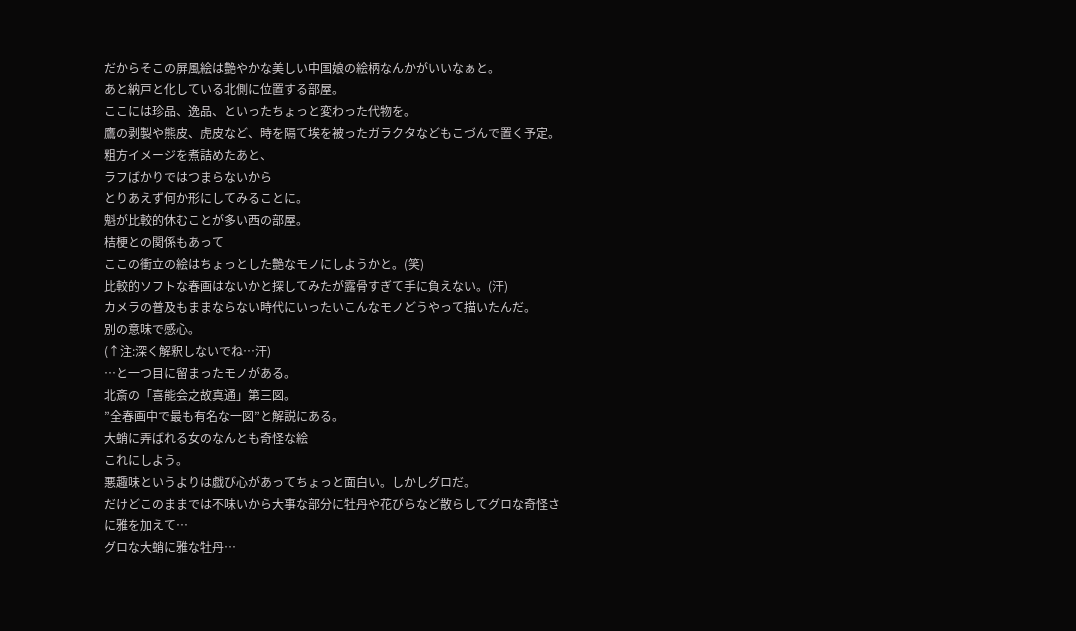だからそこの屏風絵は艶やかな美しい中国娘の絵柄なんかがいいなぁと。
あと納戸と化している北側に位置する部屋。
ここには珍品、逸品、といったちょっと変わった代物を。
鷹の剥製や熊皮、虎皮など、時を隔て埃を被ったガラクタなどもこづんで置く予定。
粗方イメージを煮詰めたあと、
ラフばかりではつまらないから
とりあえず何か形にしてみることに。
魁が比較的休むことが多い西の部屋。
桔梗との関係もあって
ここの衝立の絵はちょっとした艶なモノにしようかと。(笑)
比較的ソフトな春画はないかと探してみたが露骨すぎて手に負えない。(汗)
カメラの普及もままならない時代にいったいこんなモノどうやって描いたんだ。
別の意味で感心。
(↑注:深く解釈しないでね…汗)
…と一つ目に留まったモノがある。
北斎の「喜能会之故真通」第三図。
”全春画中で最も有名な一図”と解説にある。
大蛸に弄ばれる女のなんとも奇怪な絵
これにしよう。
悪趣味というよりは戯び心があってちょっと面白い。しかしグロだ。
だけどこのままでは不味いから大事な部分に牡丹や花びらなど散らしてグロな奇怪さに雅を加えて…
グロな大蛸に雅な牡丹…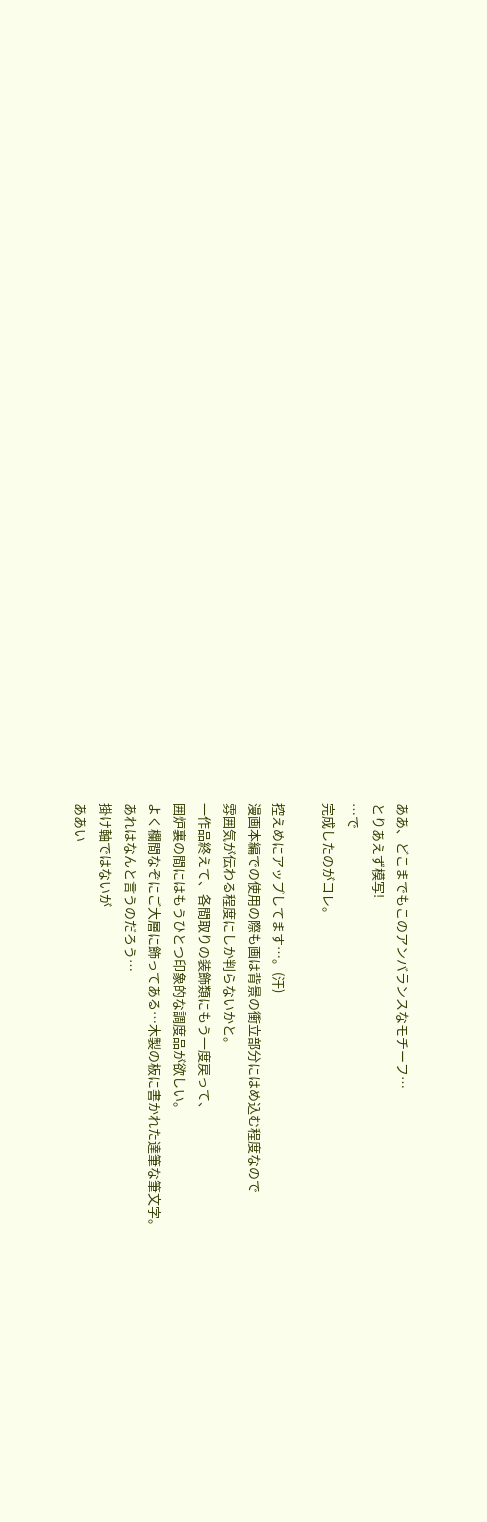ああ、どこまでもこのアンバランスなモチーフ…
とりあえず模写!
…で
完成したのがコレ。

控えめにアップしてます…。(汗)
漫画本編での使用の際も画は背景の衝立部分にはめ込む程度なので
雰囲気が伝わる程度にしか判らないかと。
一作品終えて、各間取りの装飾類にもう一度戻って、
囲炉裏の間にはもうひとつ印象的な調度品が欲しい。
よく欄間なぞにご大層に飾ってある…木製の板に書かれた達筆な筆文字。
あれはなんと言うのだろう…
掛け軸ではないが
ああい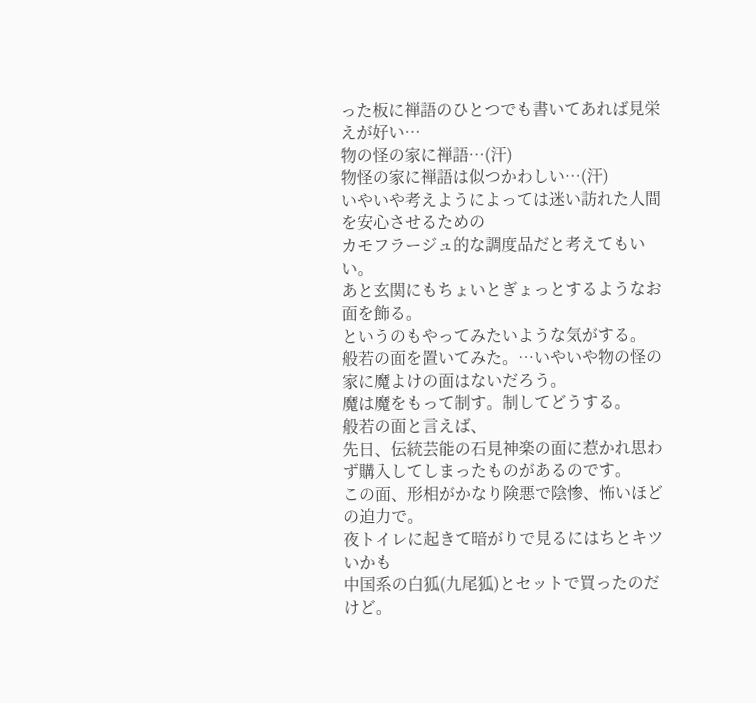った板に禅語のひとつでも書いてあれば見栄えが好い…
物の怪の家に禅語…(汗)
物怪の家に禅語は似つかわしい…(汗)
いやいや考えようによっては迷い訪れた人間を安心させるための
カモフラージュ的な調度品だと考えてもいい。
あと玄関にもちょいとぎょっとするようなお面を飾る。
というのもやってみたいような気がする。
般若の面を置いてみた。…いやいや物の怪の家に魔よけの面はないだろう。
魔は魔をもって制す。制してどうする。
般若の面と言えば、
先日、伝統芸能の石見神楽の面に惹かれ思わず購入してしまったものがあるのです。
この面、形相がかなり険悪で陰惨、怖いほどの迫力で。
夜トイレに起きて暗がりで見るにはちとキツいかも
中国系の白狐(九尾狐)とセットで買ったのだけど。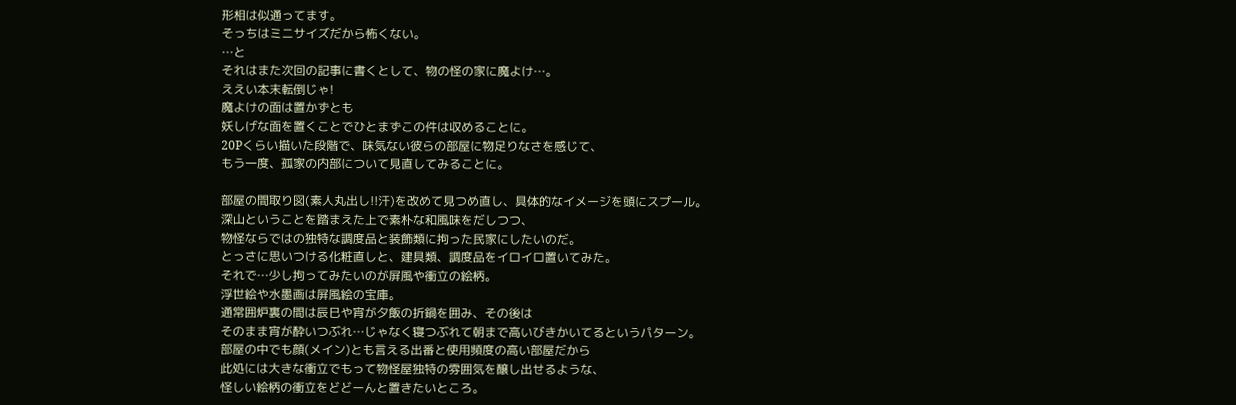形相は似通ってます。
そっちはミニサイズだから怖くない。
…と
それはまた次回の記事に書くとして、物の怪の家に魔よけ…。
ええい本末転倒じゃ!
魔よけの面は置かずとも
妖しげな面を置くことでひとまずこの件は収めることに。
20Pくらい描いた段階で、味気ない彼らの部屋に物足りなさを感じて、
もう一度、孤家の内部について見直してみることに。

部屋の間取り図(素人丸出し!!汗)を改めて見つめ直し、具体的なイメージを頭にスプール。
深山ということを踏まえた上で素朴な和風味をだしつつ、
物怪ならではの独特な調度品と装飾類に拘った民家にしたいのだ。
とっさに思いつける化粧直しと、建具類、調度品をイロイロ置いてみた。
それで…少し拘ってみたいのが屏風や衝立の絵柄。
浮世絵や水墨画は屏風絵の宝庫。
通常囲炉裏の間は辰巳や宵が夕飯の折鍋を囲み、その後は
そのまま宵が酔いつぶれ…じゃなく寝つぶれて朝まで高いびきかいてるというパターン。
部屋の中でも顔(メイン)とも言える出番と使用頻度の高い部屋だから
此処には大きな衝立でもって物怪屋独特の雰囲気を醸し出せるような、
怪しい絵柄の衝立をどどーんと置きたいところ。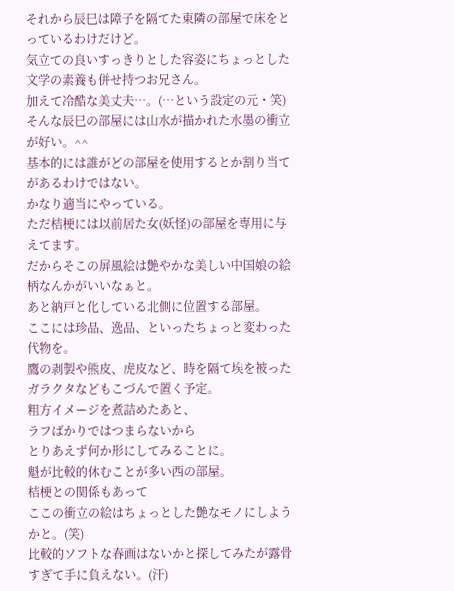それから辰巳は障子を隔てた東隣の部屋で床をとっているわけだけど。
気立ての良いすっきりとした容姿にちょっとした文学の素養も併せ持つお兄さん。
加えて冷酷な美丈夫…。(…という設定の元・笑)
そんな辰巳の部屋には山水が描かれた水墨の衝立が好い。^^
基本的には誰がどの部屋を使用するとか割り当てがあるわけではない。
かなり適当にやっている。
ただ桔梗には以前居た女(妖怪)の部屋を専用に与えてます。
だからそこの屏風絵は艶やかな美しい中国娘の絵柄なんかがいいなぁと。
あと納戸と化している北側に位置する部屋。
ここには珍品、逸品、といったちょっと変わった代物を。
鷹の剥製や熊皮、虎皮など、時を隔て埃を被ったガラクタなどもこづんで置く予定。
粗方イメージを煮詰めたあと、
ラフばかりではつまらないから
とりあえず何か形にしてみることに。
魁が比較的休むことが多い西の部屋。
桔梗との関係もあって
ここの衝立の絵はちょっとした艶なモノにしようかと。(笑)
比較的ソフトな春画はないかと探してみたが露骨すぎて手に負えない。(汗)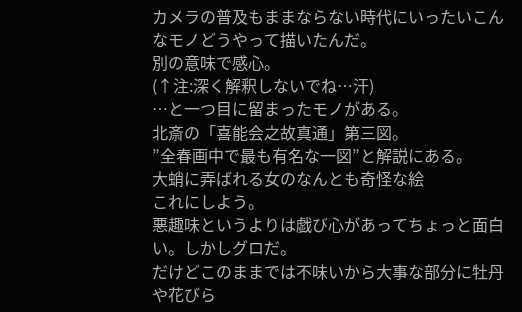カメラの普及もままならない時代にいったいこんなモノどうやって描いたんだ。
別の意味で感心。
(↑注:深く解釈しないでね…汗)
…と一つ目に留まったモノがある。
北斎の「喜能会之故真通」第三図。
”全春画中で最も有名な一図”と解説にある。
大蛸に弄ばれる女のなんとも奇怪な絵
これにしよう。
悪趣味というよりは戯び心があってちょっと面白い。しかしグロだ。
だけどこのままでは不味いから大事な部分に牡丹や花びら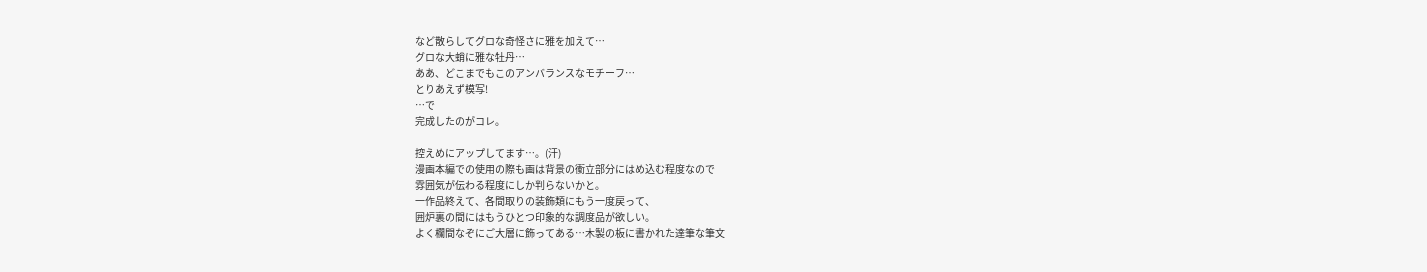など散らしてグロな奇怪さに雅を加えて…
グロな大蛸に雅な牡丹…
ああ、どこまでもこのアンバランスなモチーフ…
とりあえず模写!
…で
完成したのがコレ。

控えめにアップしてます…。(汗)
漫画本編での使用の際も画は背景の衝立部分にはめ込む程度なので
雰囲気が伝わる程度にしか判らないかと。
一作品終えて、各間取りの装飾類にもう一度戻って、
囲炉裏の間にはもうひとつ印象的な調度品が欲しい。
よく欄間なぞにご大層に飾ってある…木製の板に書かれた達筆な筆文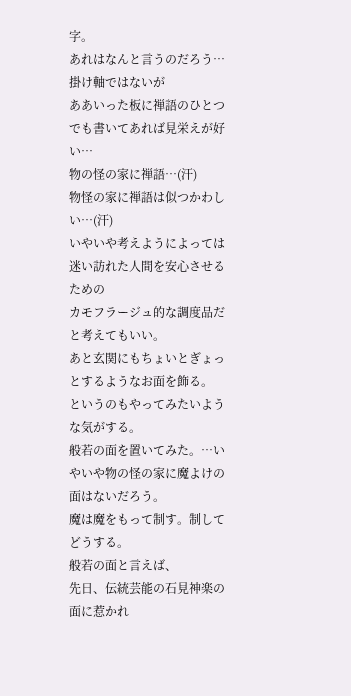字。
あれはなんと言うのだろう…
掛け軸ではないが
ああいった板に禅語のひとつでも書いてあれば見栄えが好い…
物の怪の家に禅語…(汗)
物怪の家に禅語は似つかわしい…(汗)
いやいや考えようによっては迷い訪れた人間を安心させるための
カモフラージュ的な調度品だと考えてもいい。
あと玄関にもちょいとぎょっとするようなお面を飾る。
というのもやってみたいような気がする。
般若の面を置いてみた。…いやいや物の怪の家に魔よけの面はないだろう。
魔は魔をもって制す。制してどうする。
般若の面と言えば、
先日、伝統芸能の石見神楽の面に惹かれ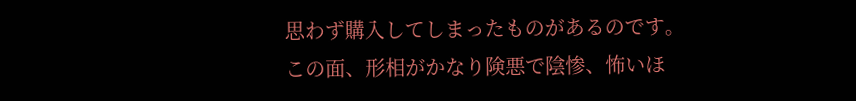思わず購入してしまったものがあるのです。
この面、形相がかなり険悪で陰惨、怖いほ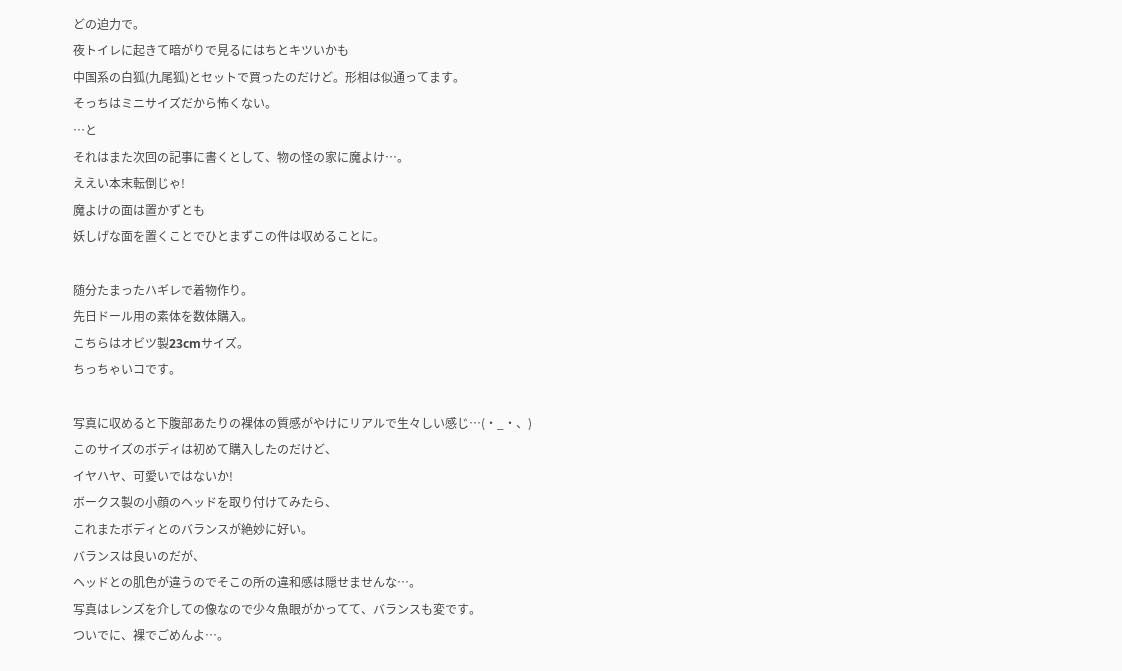どの迫力で。
夜トイレに起きて暗がりで見るにはちとキツいかも
中国系の白狐(九尾狐)とセットで買ったのだけど。形相は似通ってます。
そっちはミニサイズだから怖くない。
…と
それはまた次回の記事に書くとして、物の怪の家に魔よけ…。
ええい本末転倒じゃ!
魔よけの面は置かずとも
妖しげな面を置くことでひとまずこの件は収めることに。

随分たまったハギレで着物作り。
先日ドール用の素体を数体購入。
こちらはオビツ製23cmサイズ。
ちっちゃいコです。

写真に収めると下腹部あたりの裸体の質感がやけにリアルで生々しい感じ…(・_・、)
このサイズのボディは初めて購入したのだけど、
イヤハヤ、可愛いではないか!
ボークス製の小顔のヘッドを取り付けてみたら、
これまたボディとのバランスが絶妙に好い。
バランスは良いのだが、
ヘッドとの肌色が違うのでそこの所の違和感は隠せませんな…。
写真はレンズを介しての像なので少々魚眼がかってて、バランスも変です。
ついでに、裸でごめんよ…。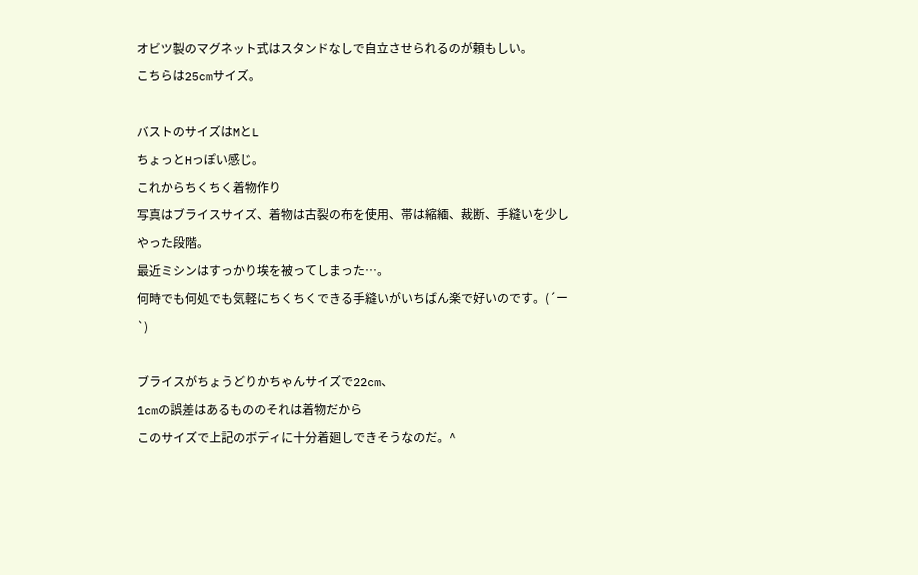オビツ製のマグネット式はスタンドなしで自立させられるのが頼もしい。
こちらは25cmサイズ。

バストのサイズはMとL
ちょっとHっぽい感じ。
これからちくちく着物作り
写真はブライスサイズ、着物は古裂の布を使用、帯は縮緬、裁断、手縫いを少しやった段階。
最近ミシンはすっかり埃を被ってしまった…。
何時でも何処でも気軽にちくちくできる手縫いがいちばん楽で好いのです。(´ー`)

ブライスがちょうどりかちゃんサイズで22cm、
1cmの誤差はあるもののそれは着物だから
このサイズで上記のボディに十分着廻しできそうなのだ。^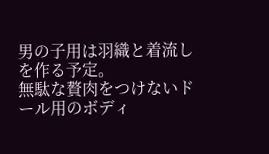男の子用は羽織と着流しを作る予定。
無駄な贅肉をつけないドール用のボディ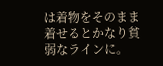は着物をそのまま着せるとかなり貧弱なラインに。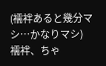(襦袢あると幾分マシ…かなりマシ)
襦袢、ちゃ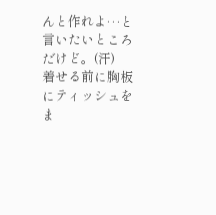んと作れよ…と言いたいところだけど。(汗)
着せる前に胸板にティッシュをま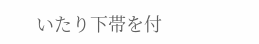いたり下帯を付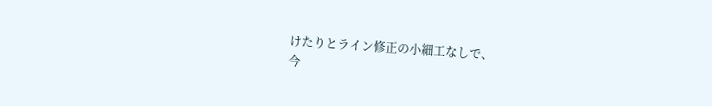けたりとライン修正の小細工なしで、
今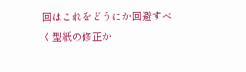回はこれをどうにか回避すべく型紙の修正か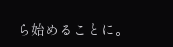ら始めることに。